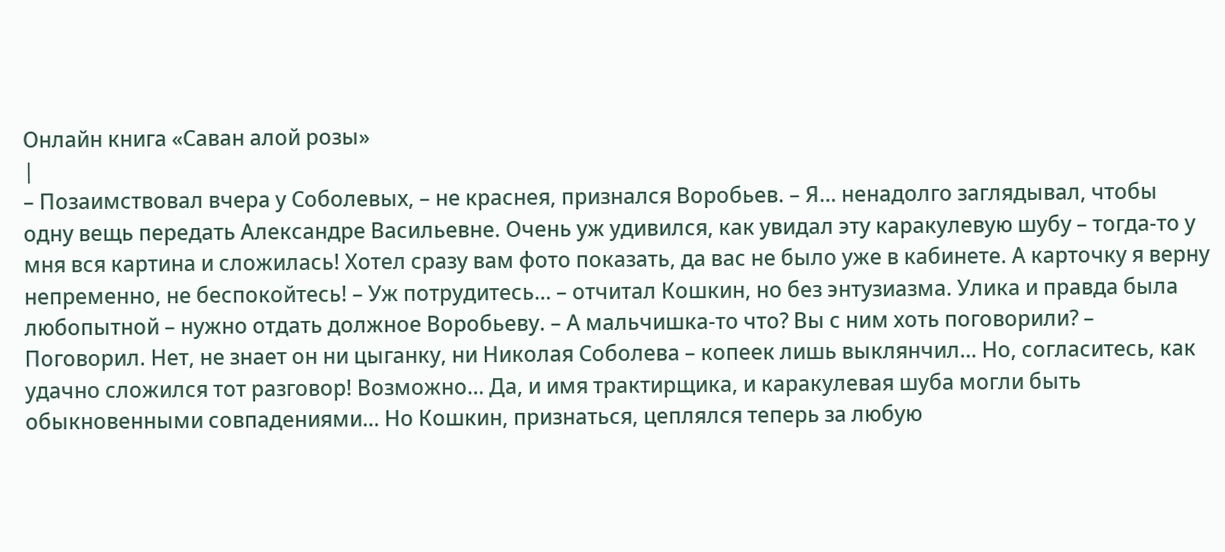Онлайн книга «Саван алой розы»
|
– Позаимствовал вчера у Соболевых, – не краснея, признался Воробьев. – Я… ненадолго заглядывал, чтобы одну вещь передать Александре Васильевне. Очень уж удивился, как увидал эту каракулевую шубу – тогда-то у мня вся картина и сложилась! Хотел сразу вам фото показать, да вас не было уже в кабинете. А карточку я верну непременно, не беспокойтесь! – Уж потрудитесь… – отчитал Кошкин, но без энтузиазма. Улика и правда была любопытной – нужно отдать должное Воробьеву. – А мальчишка-то что? Вы с ним хоть поговорили? – Поговорил. Нет, не знает он ни цыганку, ни Николая Соболева – копеек лишь выклянчил… Но, согласитесь, как удачно сложился тот разговор! Возможно… Да, и имя трактирщика, и каракулевая шуба могли быть обыкновенными совпадениями… Но Кошкин, признаться, цеплялся теперь за любую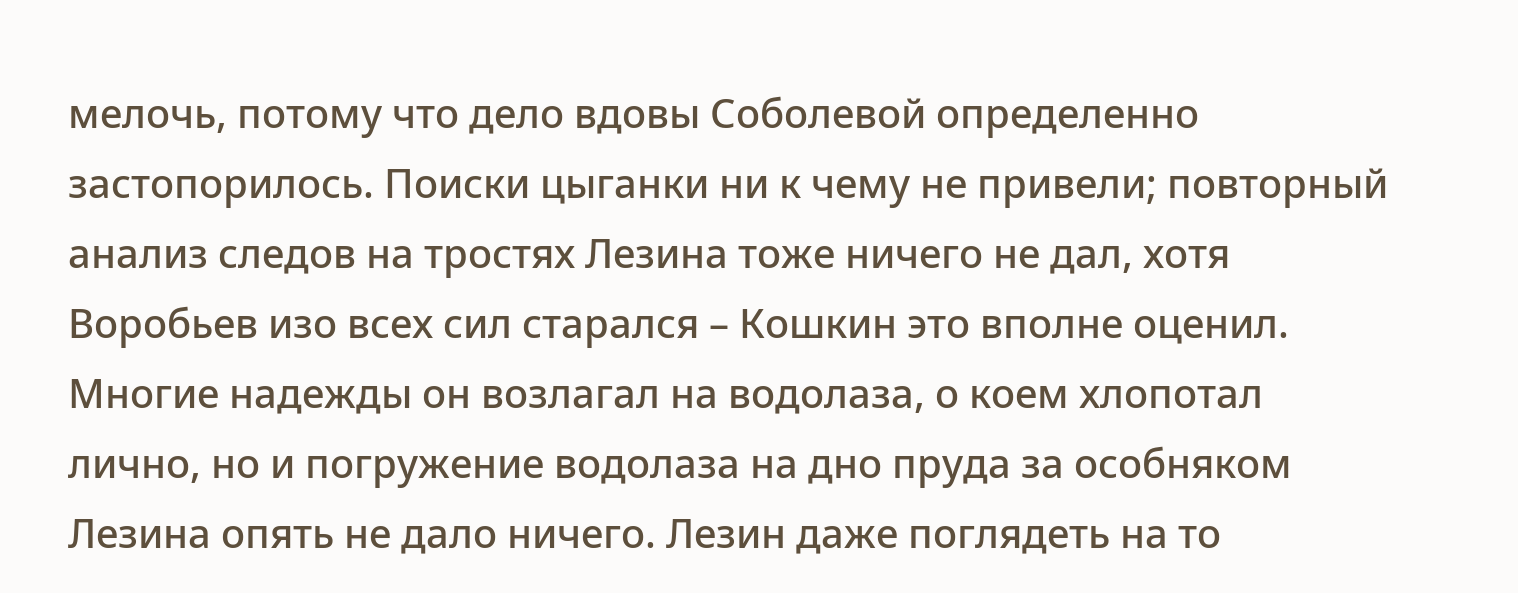мелочь, потому что дело вдовы Соболевой определенно застопорилось. Поиски цыганки ни к чему не привели; повторный анализ следов на тростях Лезина тоже ничего не дал, хотя Воробьев изо всех сил старался – Кошкин это вполне оценил. Многие надежды он возлагал на водолаза, о коем хлопотал лично, но и погружение водолаза на дно пруда за особняком Лезина опять не дало ничего. Лезин даже поглядеть на то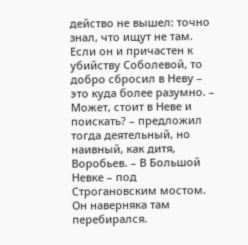действо не вышел: точно знал, что ищут не там. Если он и причастен к убийству Соболевой, то добро сбросил в Неву – это куда более разумно. – Может, стоит в Неве и поискать? – предложил тогда деятельный, но наивный, как дитя, Воробьев. – В Большой Невке – под Строгановским мостом. Он наверняка там перебирался.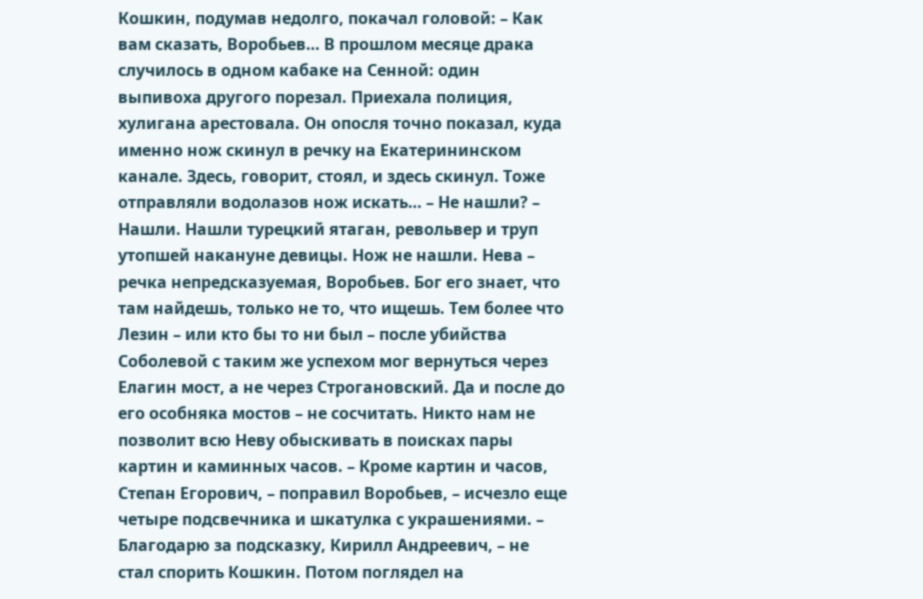Кошкин, подумав недолго, покачал головой: – Как вам сказать, Воробьев… В прошлом месяце драка случилось в одном кабаке на Сенной: один выпивоха другого порезал. Приехала полиция, хулигана арестовала. Он опосля точно показал, куда именно нож скинул в речку на Екатерининском канале. Здесь, говорит, стоял, и здесь скинул. Тоже отправляли водолазов нож искать… – Не нашли? – Нашли. Нашли турецкий ятаган, револьвер и труп утопшей накануне девицы. Нож не нашли. Нева – речка непредсказуемая, Воробьев. Бог его знает, что там найдешь, только не то, что ищешь. Тем более что Лезин – или кто бы то ни был – после убийства Соболевой с таким же успехом мог вернуться через Елагин мост, а не через Строгановский. Да и после до его особняка мостов – не сосчитать. Никто нам не позволит всю Неву обыскивать в поисках пары картин и каминных часов. – Кроме картин и часов, Степан Егорович, – поправил Воробьев, – исчезло еще четыре подсвечника и шкатулка с украшениями. – Благодарю за подсказку, Кирилл Андреевич, – не стал спорить Кошкин. Потом поглядел на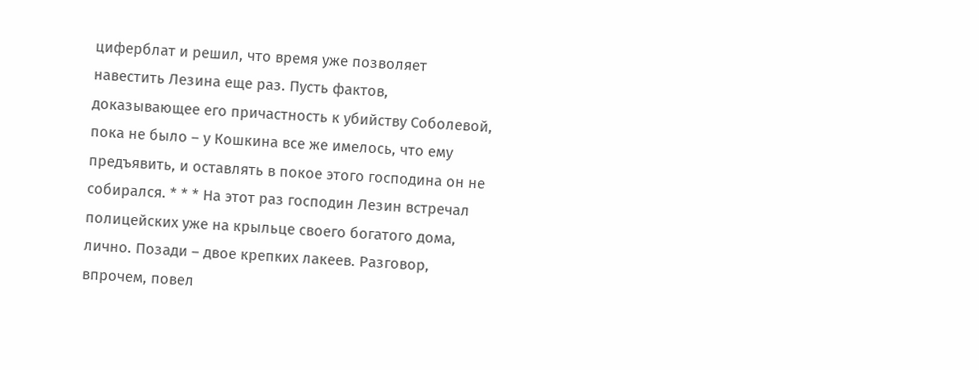циферблат и решил, что время уже позволяет навестить Лезина еще раз. Пусть фактов, доказывающее его причастность к убийству Соболевой, пока не было – у Кошкина все же имелось, что ему предъявить, и оставлять в покое этого господина он не собирался. * * * На этот раз господин Лезин встречал полицейских уже на крыльце своего богатого дома, лично. Позади – двое крепких лакеев. Разговор, впрочем, повел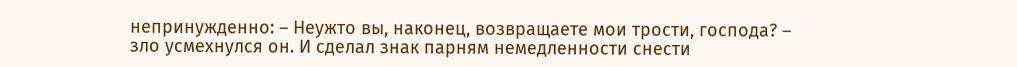непринужденно: – Неужто вы, наконец, возвращаете мои трости, господа? – зло усмехнулся он. И сделал знак парням немедленности снести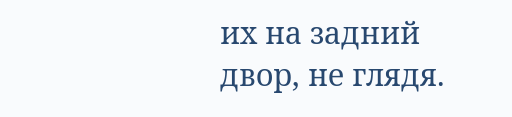их на задний двор, не глядя.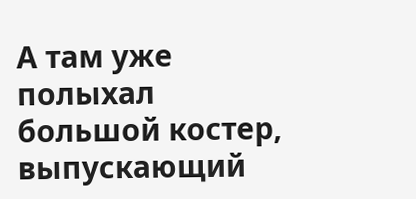А там уже полыхал большой костер, выпускающий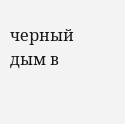черный дым в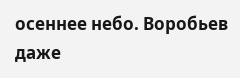осеннее небо. Воробьев даже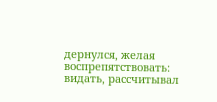дернулся, желая воспрепятствовать: видать, рассчитывал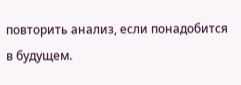повторить анализ, если понадобится в будущем.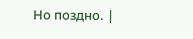Но поздно. |